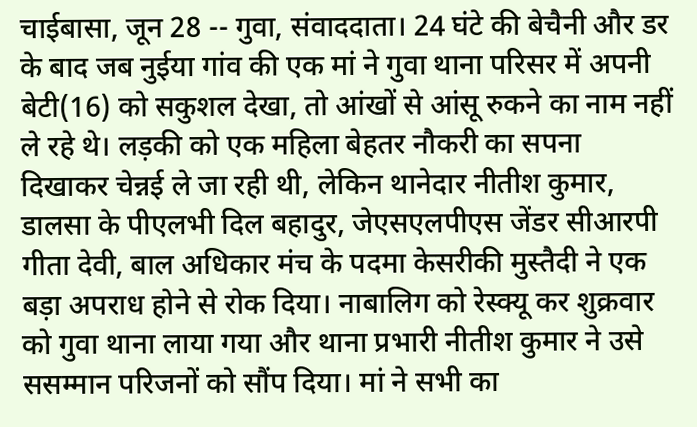चाईबासा, जून 28 -- गुवा, संवाददाता। 24 घंटे की बेचैनी और डर के बाद जब नुईया गांव की एक मां ने गुवा थाना परिसर में अपनी बेटी(16) को सकुशल देखा, तो आंखों से आंसू रुकने का नाम नहीं ले रहे थे। लड़की को एक महिला बेहतर नौकरी का सपना दिखाकर चेन्नई ले जा रही थी, लेकिन थानेदार नीतीश कुमार, डालसा के पीएलभी दिल बहादुर, जेएसएलपीएस जेंडर सीआरपी गीता देवी, बाल अधिकार मंच के पदमा केसरीकी मुस्तैदी ने एक बड़ा अपराध होने से रोक दिया। नाबालिग को रेस्क्यू कर शुक्रवार को गुवा थाना लाया गया और थाना प्रभारी नीतीश कुमार ने उसे ससम्मान परिजनों को सौंप दिया। मां ने सभी का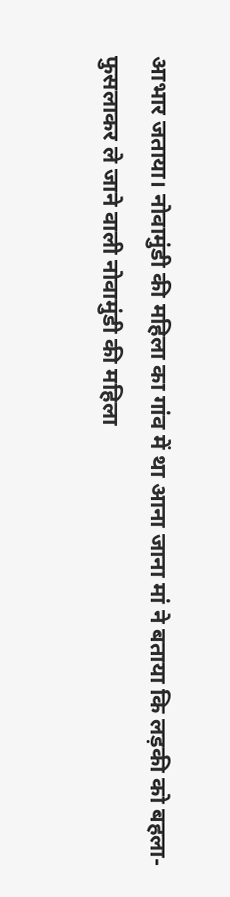आभार जताया। नोवामुंडी की महिला का गांव में था आना जाना मां ने बताया कि लड़की को बहला-फुसलाकर ले जाने वाली नोवामुंडी की महिला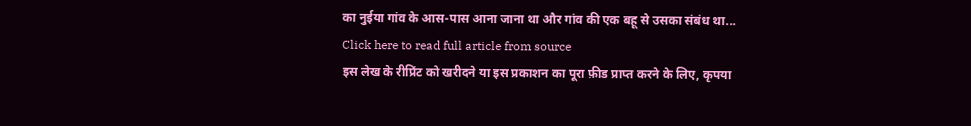का नुईया गांव के आस-पास आना जाना था और गांव की एक बहू से उसका संबंध था...
Click here to read full article from source
इस लेख के रीप्रिंट को खरीदने या इस प्रकाशन का पूरा फ़ीड प्राप्त करने के लिए, कृपया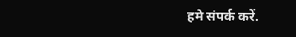हमे संपर्क करें.